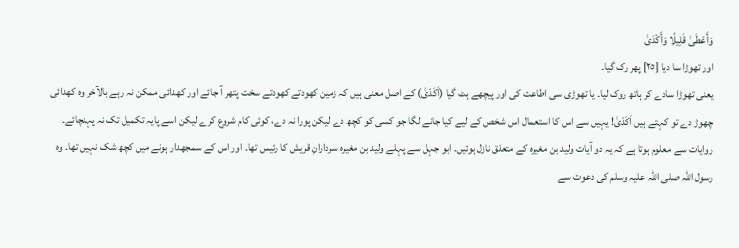وَأَعْطَىٰ قَلِيلًا وَأَكْدَىٰ
اور تھوڑا سا دیا [٢٥] پھر رک گیا۔
یعنی تھوڑا سادے کر ہاتھ روک لیا۔ یا تھوڑی سی اطاعت کی اور پیچھے ہٹ گیا (اَکَدْیٰ) کے اصل معنی ہیں کہ زمین کھودتے کھودتے سخت پتھر آ جائے اور کھدائی ممکن نہ رہے بالآخر وہ کھدائی چھوڑ دے تو کہتے ہیں اَکَدْیٰ! یہیں سے اس کا استعمال اس شخص کے لیے کیا جانے لگا جو کسی کو کچھ دے لیکن پورا نہ دے، کوئی کام شروع کرے لیکن اسے پایہ تکمیل تک نہ پہنچائے۔ روایات سے معلوم ہوتا ہے کہ یہ دو آیات ولید بن مغیرہ کے متعلق نازل ہوئیں۔ ابو جہل سے پہلے ولید بن مغیرہ سردارانِ قریش کا رئیس تھا۔ اور اس کے سمجھدار ہونے میں کچھ شک نہیں تھا۔ وہ رسول اللہ صلی اللہ علیہ وسلم کی دعوت سے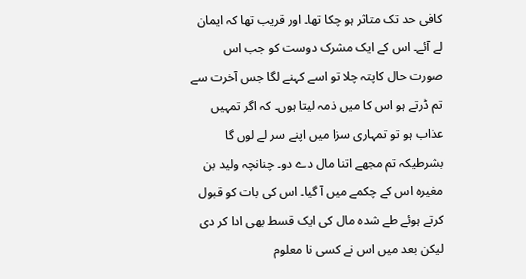کافی حد تک متاثر ہو چکا تھا۔ اور قریب تھا کہ ایمان لے آئے۔ اس کے ایک مشرک دوست کو جب اس صورت حال کاپتہ چلا تو اسے کہنے لگا جس آخرت سے تم ڈرتے ہو اس کا میں ذمہ لیتا ہوں۔ کہ اگر تمہیں عذاب ہو تو تمہاری سزا میں اپنے سر لے لوں گا بشرطیکہ تم مجھے اتنا مال دے دو۔ چنانچہ ولید بن مغیرہ اس کے چکمے میں آ گیا۔ اس کی بات کو قبول کرتے ہوئے طے شدہ مال کی ایک قسط بھی ادا کر دی لیکن بعد میں اس نے کسی نا معلوم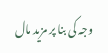وجہ کی بنا پر مزید مال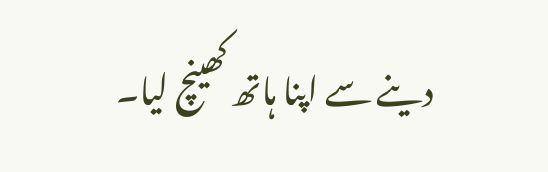دینے سے اپنا ہاتھ کھینچ لیا۔